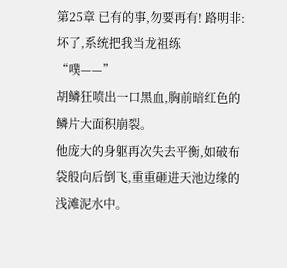第25章 已有的事,勿要再有! 路明非:坏了,系统把我当龙祖练
“噗——”
胡鳞狂喷出一口黑血,胸前暗红色的鳞片大面积崩裂。
他庞大的身躯再次失去平衡,如破布袋般向后倒飞,重重砸进天池边缘的浅滩泥水中。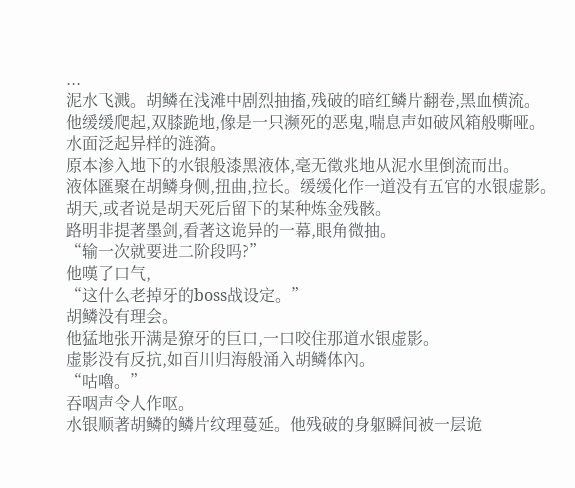...
泥水飞溅。胡鳞在浅滩中剧烈抽搐,残破的暗红鳞片翻卷,黑血横流。
他缓缓爬起,双膝跪地,像是一只濒死的恶鬼,喘息声如破风箱般嘶哑。
水面泛起异样的涟漪。
原本渗入地下的水银般漆黑液体,毫无徵兆地从泥水里倒流而出。
液体匯聚在胡鳞身侧,扭曲,拉长。缓缓化作一道没有五官的水银虚影。
胡天,或者说是胡天死后留下的某种炼金残骸。
路明非提著墨剑,看著这诡异的一幕,眼角微抽。
“输一次就要进二阶段吗?”
他嘆了口气,
“这什么老掉牙的boss战设定。”
胡鳞没有理会。
他猛地张开满是獠牙的巨口,一口咬住那道水银虚影。
虚影没有反抗,如百川归海般涌入胡鳞体內。
“咕嚕。”
吞咽声令人作呕。
水银顺著胡鳞的鳞片纹理蔓延。他残破的身躯瞬间被一层诡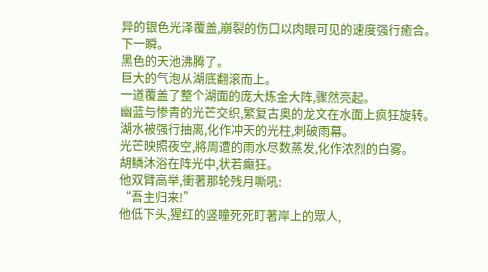异的银色光泽覆盖,崩裂的伤口以肉眼可见的速度强行癒合。
下一瞬。
黑色的天池沸腾了。
巨大的气泡从湖底翻滚而上。
一道覆盖了整个湖面的庞大炼金大阵,骤然亮起。
幽蓝与惨青的光芒交织,繁复古奥的龙文在水面上疯狂旋转。
湖水被强行抽离,化作冲天的光柱,刺破雨幕。
光芒映照夜空,將周遭的雨水尽数蒸发,化作浓烈的白雾。
胡鳞沐浴在阵光中,状若癲狂。
他双臂高举,衝著那轮残月嘶吼:
“吾主归来!”
他低下头,猩红的竖瞳死死盯著岸上的眾人,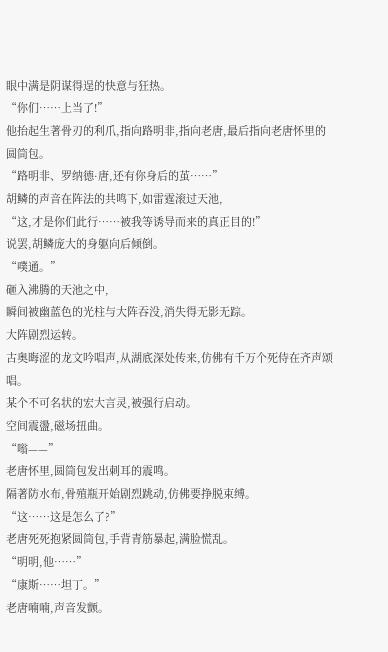眼中满是阴谋得逞的快意与狂热。
“你们……上当了!”
他抬起生著骨刃的利爪,指向路明非,指向老唐,最后指向老唐怀里的圆筒包。
“路明非、罗纳德·唐,还有你身后的茧……”
胡鳞的声音在阵法的共鸣下,如雷霆滚过天池,
“这,才是你们此行……被我等诱导而来的真正目的!”
说罢,胡鳞庞大的身躯向后倾倒。
“噗通。”
砸入沸腾的天池之中,
瞬间被幽蓝色的光柱与大阵吞没,消失得无影无踪。
大阵剧烈运转。
古奥晦涩的龙文吟唱声,从湖底深处传来,仿佛有千万个死侍在齐声颂唱。
某个不可名状的宏大言灵,被强行启动。
空间震盪,磁场扭曲。
“嗡——”
老唐怀里,圆筒包发出刺耳的震鸣。
隔著防水布,骨殖瓶开始剧烈跳动,仿佛要挣脱束缚。
“这……这是怎么了?”
老唐死死抱紧圆筒包,手背青筋暴起,满脸慌乱。
“明明,他……”
“康斯……坦丁。”
老唐喃喃,声音发颤。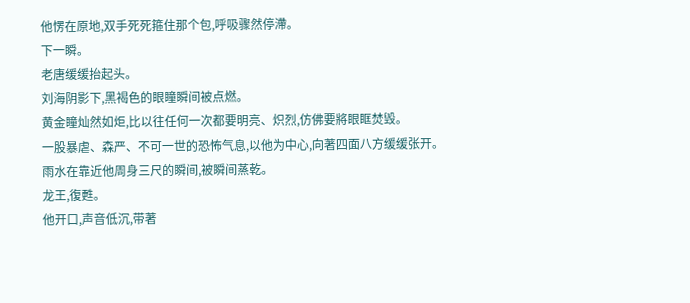他愣在原地,双手死死箍住那个包,呼吸骤然停滯。
下一瞬。
老唐缓缓抬起头。
刘海阴影下,黑褐色的眼瞳瞬间被点燃。
黄金瞳灿然如炬,比以往任何一次都要明亮、炽烈,仿佛要將眼眶焚毁。
一股暴虐、森严、不可一世的恐怖气息,以他为中心,向著四面八方缓缓张开。
雨水在靠近他周身三尺的瞬间,被瞬间蒸乾。
龙王,復甦。
他开口,声音低沉,带著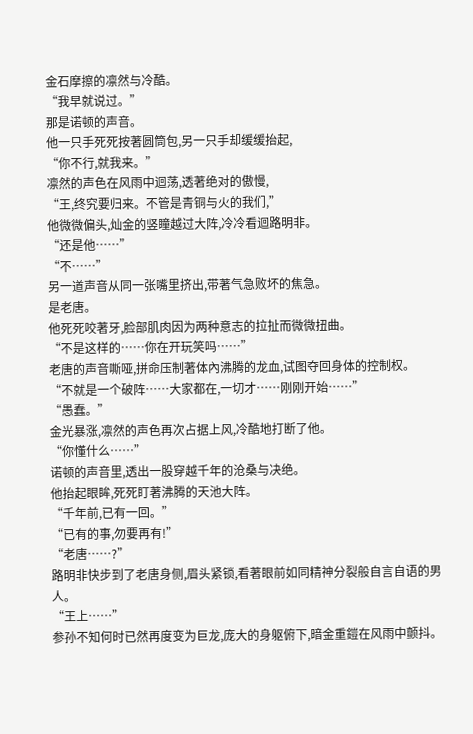金石摩擦的凛然与冷酷。
“我早就说过。”
那是诺顿的声音。
他一只手死死按著圆筒包,另一只手却缓缓抬起,
“你不行,就我来。”
凛然的声色在风雨中迴荡,透著绝对的傲慢,
“王,终究要归来。不管是青铜与火的我们,”
他微微偏头,灿金的竖瞳越过大阵,冷冷看迴路明非。
“还是他……”
“不……”
另一道声音从同一张嘴里挤出,带著气急败坏的焦急。
是老唐。
他死死咬著牙,脸部肌肉因为两种意志的拉扯而微微扭曲。
“不是这样的……你在开玩笑吗……”
老唐的声音嘶哑,拼命压制著体內沸腾的龙血,试图夺回身体的控制权。
“不就是一个破阵……大家都在,一切才……刚刚开始……”
“愚蠢。”
金光暴涨,凛然的声色再次占据上风,冷酷地打断了他。
“你懂什么……”
诺顿的声音里,透出一股穿越千年的沧桑与决绝。
他抬起眼眸,死死盯著沸腾的天池大阵。
“千年前,已有一回。”
“已有的事,勿要再有!”
“老唐……?”
路明非快步到了老唐身侧,眉头紧锁,看著眼前如同精神分裂般自言自语的男人。
“王上……”
参孙不知何时已然再度变为巨龙,庞大的身躯俯下,暗金重鎧在风雨中颤抖。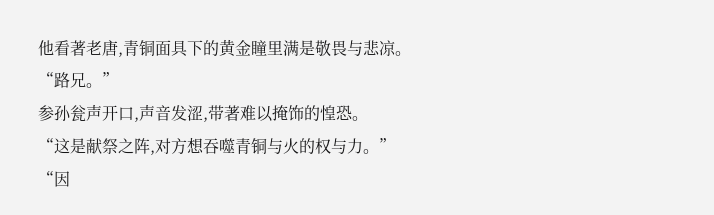他看著老唐,青铜面具下的黄金瞳里满是敬畏与悲凉。
“路兄。”
参孙瓮声开口,声音发涩,带著难以掩饰的惶恐。
“这是献祭之阵,对方想吞噬青铜与火的权与力。”
“因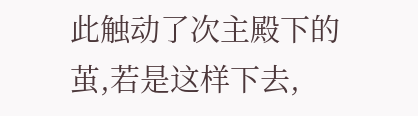此触动了次主殿下的茧,若是这样下去,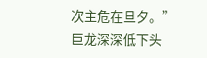次主危在旦夕。”
巨龙深深低下头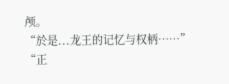颅。
“於是...龙王的记忆与权柄……”
“正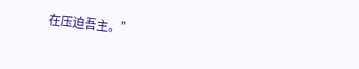在压迫吾主。”